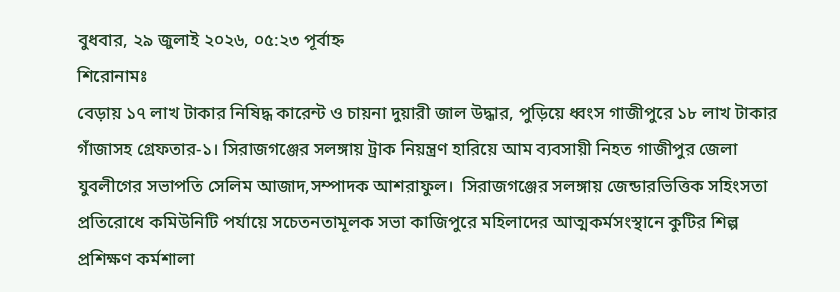বুধবার, ২৯ জুলাই ২০২৬, ০৫:২৩ পূর্বাহ্ন
শিরোনামঃ
বেড়ায় ১৭ লাখ টাকার নিষিদ্ধ কারেন্ট ও চায়না দুয়ারী জাল উদ্ধার, পুড়িয়ে ধ্বংস গাজীপুরে ১৮ লাখ টাকার গাঁজাসহ গ্রেফতার-১। সিরাজগঞ্জের সলঙ্গায় ট্রাক নিয়ন্ত্রণ হারিয়ে আম ব্যবসায়ী নিহত গাজীপুর জেলা যুবলীগের সভাপতি সেলিম আজাদ,সম্পাদক আশরাফুল।  সিরাজগঞ্জের সলঙ্গায় জেন্ডারভিত্তিক সহিংসতা প্রতিরোধে কমিউনিটি পর্যায়ে সচেতনতামূলক সভা কাজিপুরে মহিলাদের আত্মকর্মসংস্থানে কুটির শিল্প প্রশিক্ষণ কর্মশালা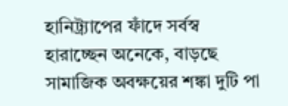হানিট্র্যাপের ফাঁদে সর্বস্ব হারাচ্ছেন অনেকে, বাড়ছে সামাজিক অবক্ষয়ের শঙ্কা দুটি পা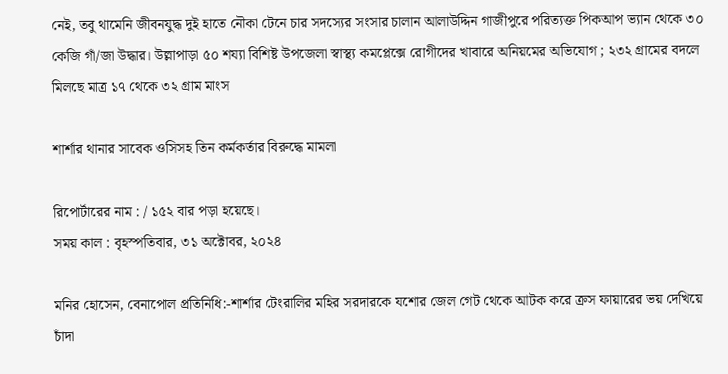নেই, তবু থামেনি জীবনযুদ্ধ দুই হাতে নৌকা টেনে চার সদস্যের সংসার চালান আলাউদ্দিন গাজীপুরে পরিত্যক্ত পিকআপ ভ্যান থেকে ৩০ কেজি গাঁ/জা উদ্ধার। উল্লাপাড়া ৫০ শয্যা বিশিষ্ট উপজেলা স্বাস্থ্য কমপ্লেক্সে রোগীদের খাবারে অনিয়মের অভিযোগ ; ২৩২ গ্রামের বদলে মিলছে মাত্র ১৭ থেকে ৩২ গ্রাম মাংস

শার্শার থানার সাবেক ওসিসহ তিন কর্মকর্তার বিরুদ্ধে মামলা

রিপোর্টারের নাম : / ১৫২ বার পড়া হয়েছে।
সময় কাল : বৃহস্পতিবার, ৩১ অক্টোবর, ২০২৪

মনির হোসেন, বেনাপোল প্রতিনিধি:-শার্শার টেংরালির মহির সরদারকে যশোর জেল গেট থেকে আটক করে ক্রস ফায়ারের ভয় দেখিয়ে চাঁদা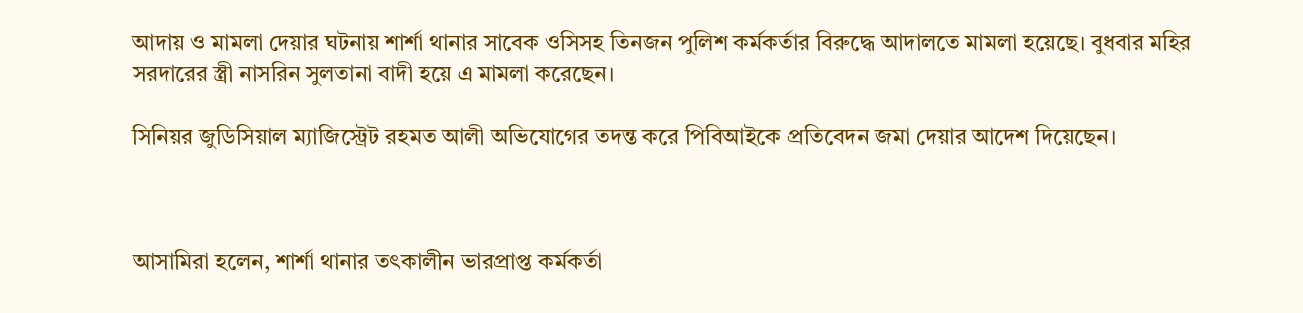আদায় ও মামলা দেয়ার ঘটনায় শার্শা থানার সাবেক ওসিসহ তিনজন পুলিশ কর্মকর্তার বিরুদ্ধে আদালতে মামলা হয়েছে। বুধবার মহির সরদারের স্ত্রী নাসরিন সুলতানা বাদী হয়ে এ মামলা করেছেন।

সিনিয়র জুডিসিয়াল ম্যাজিস্ট্রেট রহমত আলী অভিযোগের তদন্ত করে পিবিআইকে প্রতিবেদন জমা দেয়ার আদেশ দিয়েছেন।



আসামিরা হলেন, শার্শা থানার তৎকালীন ভারপ্রাপ্ত কর্মকর্তা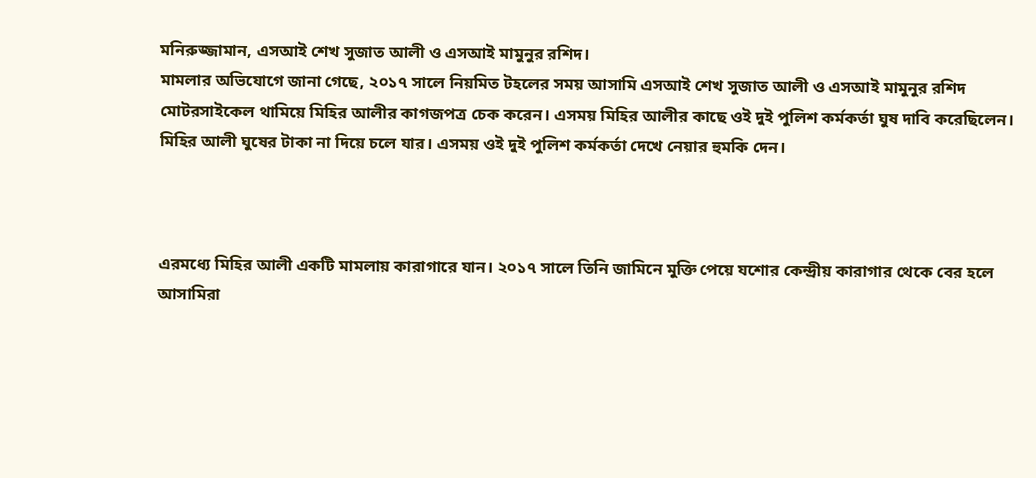মনিরুজ্জামান, এসআই শেখ সুজাত আলী ও এসআই মামুনুর রশিদ।
মামলার অভিযোগে জানা গেছে, ২০১৭ সালে নিয়মিত টহলের সময় আসামি এসআই শেখ সুজাত আলী ও এসআই মামুনুর রশিদ মোটরসাইকেল থামিয়ে মিহির আলীর কাগজপত্র চেক করেন। এসময় মিহির আলীর কাছে ওই দুই পুলিশ কর্মকর্তা ঘুষ দাবি করেছিলেন। মিহির আলী ঘুষের টাকা না দিয়ে চলে যার। এসময় ওই দুই পুলিশ কর্মকর্তা দেখে নেয়ার হুমকি দেন।



এরমধ্যে মিহির আলী একটি মামলায় কারাগারে যান। ২০১৭ সালে তিনি জামিনে মুক্তি পেয়ে যশোর কেন্দ্রীয় কারাগার থেকে বের হলে আসামিরা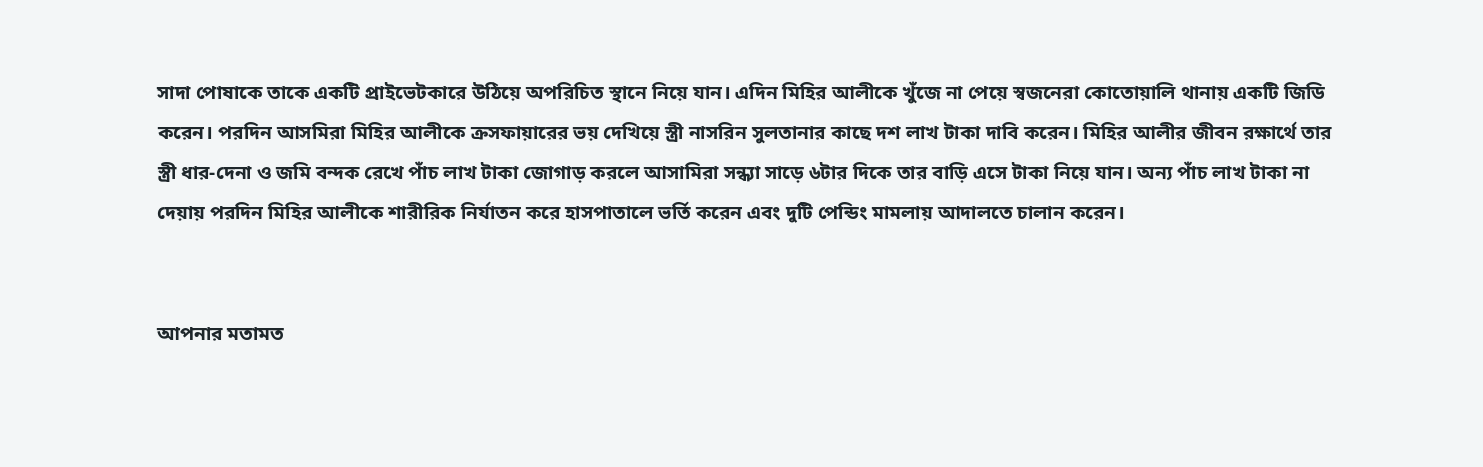সাদা পোষাকে তাকে একটি প্রাইভেটকারে উঠিয়ে অপরিচিত স্থানে নিয়ে যান। এদিন মিহির আলীকে খুঁজে না পেয়ে স্বজনেরা কোতোয়ালি থানায় একটি জিডি করেন। পরদিন আসমিরা মিহির আলীকে ক্রসফায়ারের ভয় দেখিয়ে স্ত্রী নাসরিন সুলতানার কাছে দশ লাখ টাকা দাবি করেন। মিহির আলীর জীবন রক্ষার্থে তার স্ত্রী ধার-দেনা ও জমি বন্দক রেখে পাঁচ লাখ টাকা জোগাড় করলে আসামিরা সন্ধ্যা সাড়ে ৬টার দিকে তার বাড়ি এসে টাকা নিয়ে যান। অন্য পাঁচ লাখ টাকা না দেয়ায় পরদিন মিহির আলীকে শারীরিক নির্যাতন করে হাসপাতালে ভর্তি করেন এবং দুটি পেন্ডিং মামলায় আদালতে চালান করেন।


আপনার মতামত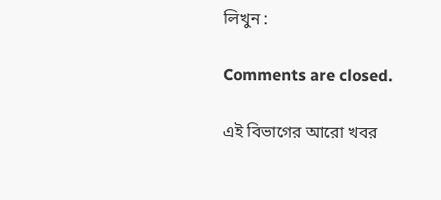লিখুন :

Comments are closed.

এই বিভাগের আরো খবর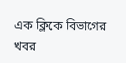এক ক্লিকে বিভাগের খবর